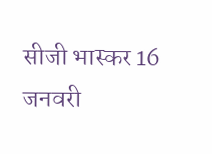सीजी भास्कर 16 जनवरी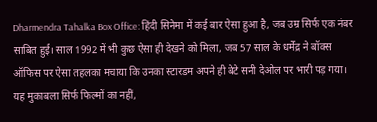Dharmendra Tahalka Box Office: हिंदी सिनेमा में कई बार ऐसा हुआ है, जब उम्र सिर्फ एक नंबर साबित हुई। साल 1992 में भी कुछ ऐसा ही देखने को मिला, जब 57 साल के धर्मेंद्र ने बॉक्स ऑफिस पर ऐसा तहलका मचाया कि उनका स्टारडम अपने ही बेटे सनी देओल पर भारी पड़ गया। यह मुकाबला सिर्फ फिल्मों का नहीं,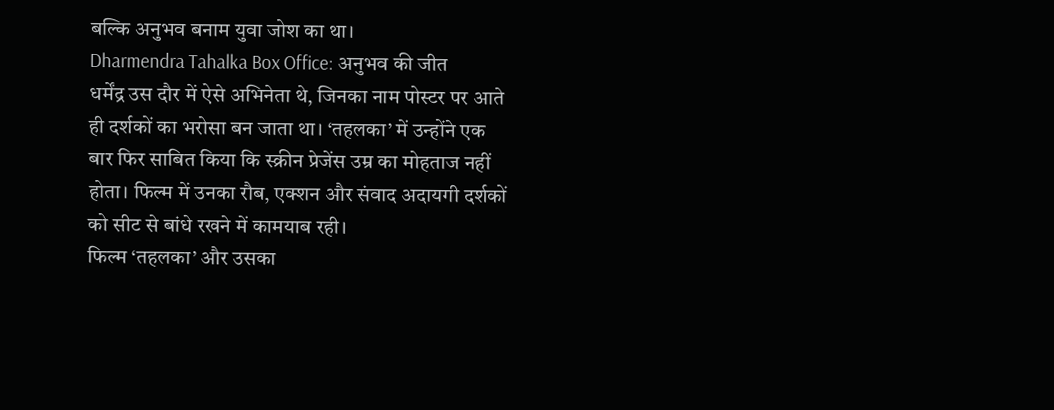बल्कि अनुभव बनाम युवा जोश का था।
Dharmendra Tahalka Box Office: अनुभव की जीत
धर्मेंद्र उस दौर में ऐसे अभिनेता थे, जिनका नाम पोस्टर पर आते ही दर्शकों का भरोसा बन जाता था। ‘तहलका’ में उन्होंने एक बार फिर साबित किया कि स्क्रीन प्रेजेंस उम्र का मोहताज नहीं होता। फिल्म में उनका रौब, एक्शन और संवाद अदायगी दर्शकों को सीट से बांधे रखने में कामयाब रही।
फिल्म ‘तहलका’ और उसका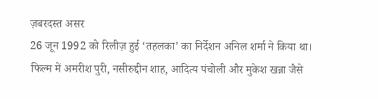ज़बरदस्त असर
26 जून 1992 को रिलीज़ हुई ‘तहलका’ का निर्देशन अनिल शर्मा ने किया था। फिल्म में अमरीश पुरी, नसीरुद्दीन शाह, आदित्य पंचोली और मुकेश खन्ना जैसे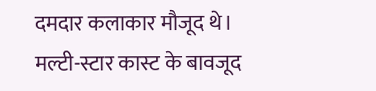दमदार कलाकार मौजूद थे। मल्टी-स्टार कास्ट के बावजूद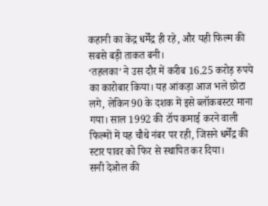कहानी का केंद्र धर्मेंद्र ही रहे, और यही फिल्म की सबसे बड़ी ताकत बनी।
‘तहलका’ ने उस दौर में करीब 16.25 करोड़ रुपये का कारोबार किया। यह आंकड़ा आज भले छोटा लगे, लेकिन 90 के दशक में इसे ब्लॉकबस्टर माना गया। साल 1992 की टॉप कमाई करने वाली फिल्मों में यह चौथे नंबर पर रही, जिसने धर्मेंद्र की स्टार पावर को फिर से स्थापित कर दिया।
सनी देओल की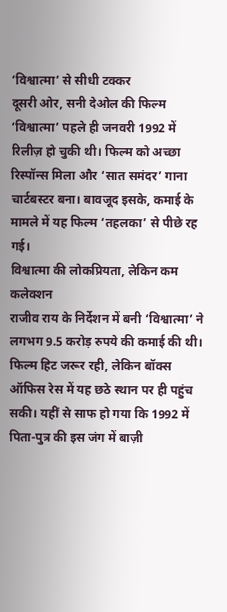‘विश्वात्मा’ से सीधी टक्कर
दूसरी ओर, सनी देओल की फिल्म ‘विश्वात्मा’ पहले ही जनवरी 1992 में रिलीज़ हो चुकी थी। फिल्म को अच्छा रिस्पॉन्स मिला और ‘सात समंदर’ गाना चार्टबस्टर बना। बावजूद इसके, कमाई के मामले में यह फिल्म ‘तहलका’ से पीछे रह गई।
विश्वात्मा की लोकप्रियता, लेकिन कम कलेक्शन
राजीव राय के निर्देशन में बनी ‘विश्वात्मा’ ने लगभग 9.5 करोड़ रुपये की कमाई की थी। फिल्म हिट जरूर रही, लेकिन बॉक्स ऑफिस रेस में यह छठे स्थान पर ही पहुंच सकी। यहीं से साफ हो गया कि 1992 में पिता-पुत्र की इस जंग में बाज़ी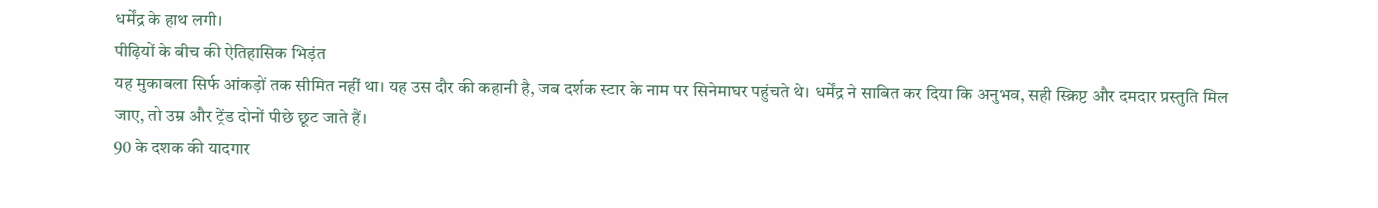धर्मेंद्र के हाथ लगी।
पीढ़ियों के बीच की ऐतिहासिक भिड़ंत
यह मुकाबला सिर्फ आंकड़ों तक सीमित नहीं था। यह उस दौर की कहानी है, जब दर्शक स्टार के नाम पर सिनेमाघर पहुंचते थे। धर्मेंद्र ने साबित कर दिया कि अनुभव, सही स्क्रिप्ट और दमदार प्रस्तुति मिल जाए, तो उम्र और ट्रेंड दोनों पीछे छूट जाते हैं।
90 के दशक की यादगार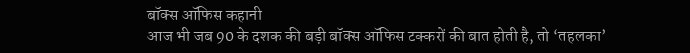बॉक्स ऑफिस कहानी
आज भी जब 90 के दशक की बड़ी बॉक्स ऑफिस टक्करों की बात होती है, तो ‘तहलका’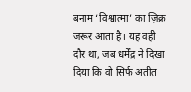बनाम ‘विश्वात्मा’ का ज़िक्र जरूर आता है। यह वही दौर था, जब धर्मेंद्र ने दिखा दिया कि वो सिर्फ अतीत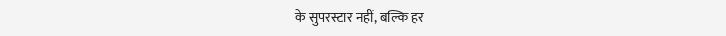के सुपरस्टार नहीं, बल्कि हर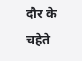दौर के चहेते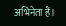अभिनेता हैं।